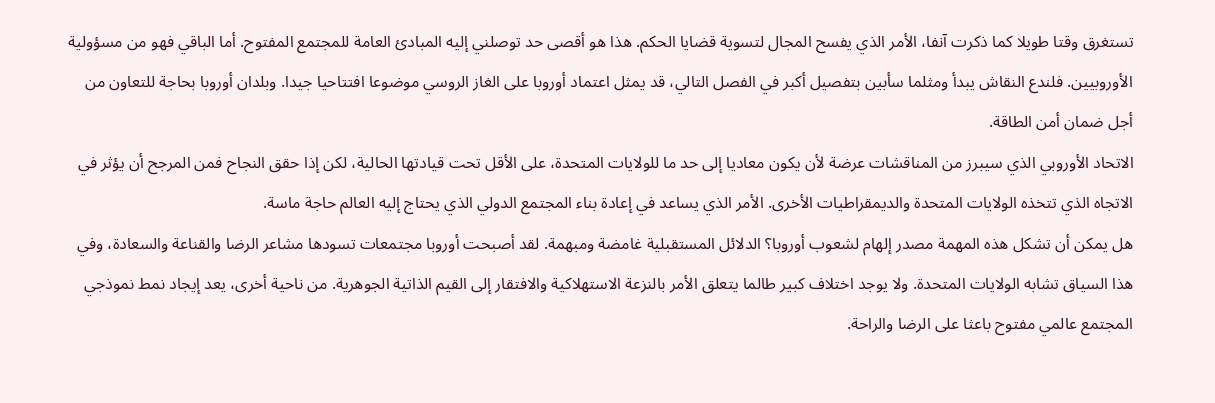تستغرق وقتا طويلا كما ذكرت آنفا، الأمر الذي يفسح المجال لتسوية قضايا الحكم. هذا هو أقصى حد توصلني إليه المبادئ العامة للمجتمع المفتوح. أما الباقي فهو من مسؤولية الأوروبيين. فلندع النقاش يبدأ ومثلما سأبين بتفصيل أكبر في الفصل التالي، قد يمثل اعتماد أوروبا على الغاز الروسي موضوعا افتتاحيا جيدا. وبلدان أوروبا بحاجة للتعاون من أجل ضمان أمن الطاقة.
الاتحاد الأوروبي الذي سيبرز من المناقشات عرضة لأن يكون معاديا إلى حد ما للولايات المتحدة، على الأقل تحت قيادتها الحالية، لكن إذا حقق النجاح فمن المرجح أن يؤثر في الاتجاه الذي تتخذه الولايات المتحدة والديمقراطيات الأخرى. الأمر الذي يساعد في إعادة بناء المجتمع الدولي الذي يحتاج إليه العالم حاجة ماسة.
هل يمكن أن تشكل هذه المهمة مصدر إلهام لشعوب أوروبا؟ الدلائل المستقبلية غامضة ومبهمة. لقد أصبحت أوروبا مجتمعات تسودها مشاعر الرضا والقناعة والسعادة، وفي هذا السياق تشابه الولايات المتحدة. ولا يوجد اختلاف كبير طالما يتعلق الأمر بالنزعة الاستهلاكية والافتقار إلى القيم الذاتية الجوهرية. من ناحية أخرى، يعد إيجاد نمط نموذجي المجتمع عالمي مفتوح باعثا على الرضا والراحة.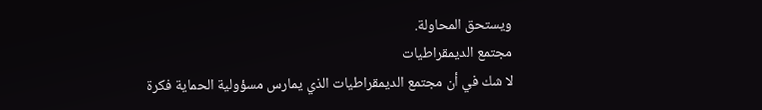ويستحق المحاولة.
مجتمع الديمقراطيات
لا شك في أن مجتمع الديمقراطيات الذي يمارس مسؤولية الحماية فكرة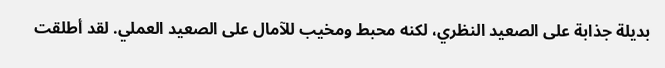بديلة جذابة على الصعيد النظري، لكنه محبط ومخيب للآمال على الصعيد العملي. لقد أطلقت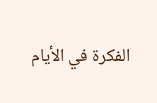الفكرة في الأيام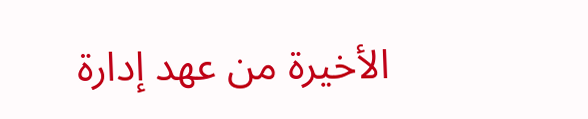الأخيرة من عهد إدارة